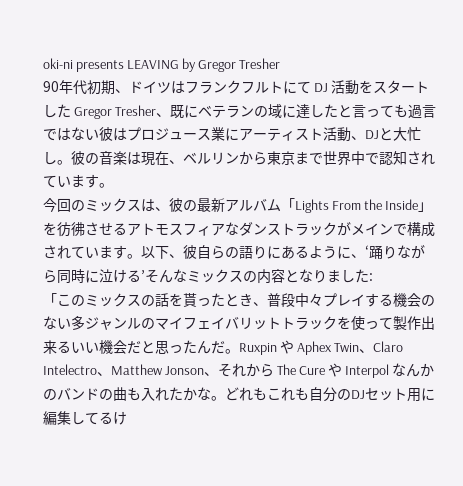oki-ni presents LEAVING by Gregor Tresher
90年代初期、ドイツはフランクフルトにて DJ 活動をスタートした Gregor Tresher、既にベテランの域に達したと言っても過言ではない彼はプロジュース業にアーティスト活動、DJと大忙し。彼の音楽は現在、ベルリンから東京まで世界中で認知されています。
今回のミックスは、彼の最新アルバム「Lights From the Inside」を彷彿させるアトモスフィアなダンストラックがメインで構成されています。以下、彼自らの語りにあるように、‘踊りながら同時に泣ける’そんなミックスの内容となりました:
「このミックスの話を貰ったとき、普段中々プレイする機会のない多ジャンルのマイフェイバリットトラックを使って製作出来るいい機会だと思ったんだ。Ruxpin や Aphex Twin、Claro Intelectro、Matthew Jonson、それから The Cure や Interpol なんかのバンドの曲も入れたかな。どれもこれも自分のDJセット用に編集してるけ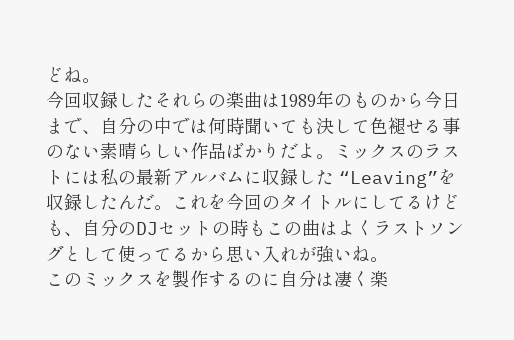どね。
今回収録したそれらの楽曲は1989年のものから今日まで、自分の中では何時聞いても決して色褪せる事のない素晴らしい作品ばかりだよ。ミックスのラストには私の最新アルバムに収録した “Leaving”を収録したんだ。これを今回のタイトルにしてるけども、自分のDJセットの時もこの曲はよくラストソングとして使ってるから思い入れが強いね。
このミックスを製作するのに自分は凄く楽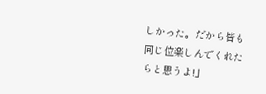しかった。だから皆も同じ位楽しんでくれたらと思うよ!」